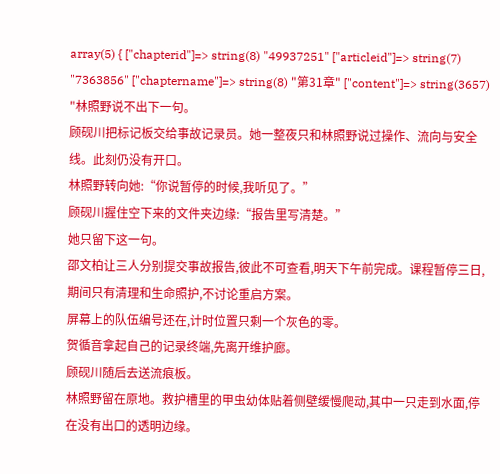array(5) { ["chapterid"]=> string(8) "49937251" ["articleid"]=> string(7) "7363856" ["chaptername"]=> string(8) "第31章" ["content"]=> string(3657) "林照野说不出下一句。
顾砚川把标记板交给事故记录员。她一整夜只和林照野说过操作、流向与安全线。此刻仍没有开口。
林照野转向她:“你说暂停的时候,我听见了。”
顾砚川握住空下来的文件夹边缘:“报告里写清楚。”
她只留下这一句。
邵文柏让三人分别提交事故报告,彼此不可查看,明天下午前完成。课程暂停三日,期间只有清理和生命照护,不讨论重启方案。
屏幕上的队伍编号还在,计时位置只剩一个灰色的零。
贺循音拿起自己的记录终端,先离开维护廊。
顾砚川随后去送流痕板。
林照野留在原地。救护槽里的甲虫幼体贴着侧壁缓慢爬动,其中一只走到水面,停在没有出口的透明边缘。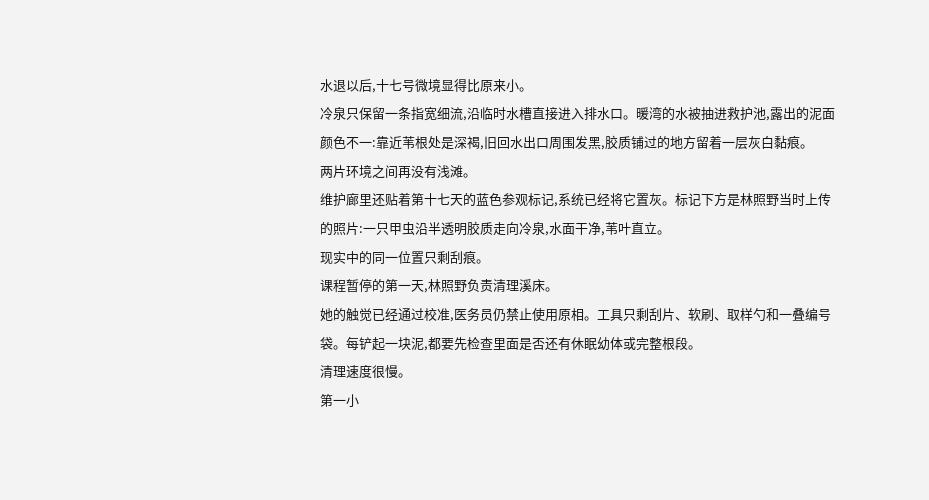水退以后,十七号微境显得比原来小。
冷泉只保留一条指宽细流,沿临时水槽直接进入排水口。暖湾的水被抽进救护池,露出的泥面颜色不一:靠近苇根处是深褐,旧回水出口周围发黑,胶质铺过的地方留着一层灰白黏痕。
两片环境之间再没有浅滩。
维护廊里还贴着第十七天的蓝色参观标记,系统已经将它置灰。标记下方是林照野当时上传的照片:一只甲虫沿半透明胶质走向冷泉,水面干净,苇叶直立。
现实中的同一位置只剩刮痕。
课程暂停的第一天,林照野负责清理溪床。
她的触觉已经通过校准,医务员仍禁止使用原相。工具只剩刮片、软刷、取样勺和一叠编号袋。每铲起一块泥,都要先检查里面是否还有休眠幼体或完整根段。
清理速度很慢。
第一小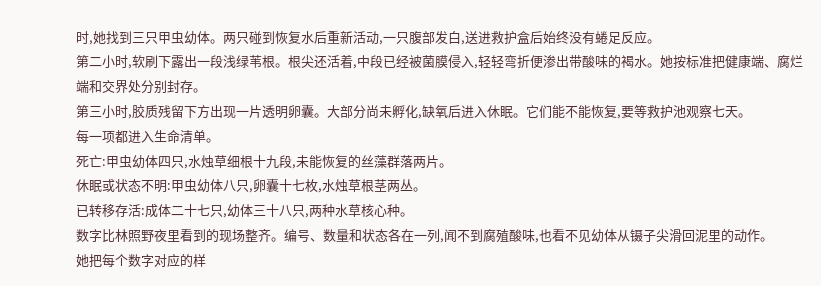时,她找到三只甲虫幼体。两只碰到恢复水后重新活动,一只腹部发白,送进救护盒后始终没有蜷足反应。
第二小时,软刷下露出一段浅绿苇根。根尖还活着,中段已经被菌膜侵入,轻轻弯折便渗出带酸味的褐水。她按标准把健康端、腐烂端和交界处分别封存。
第三小时,胶质残留下方出现一片透明卵囊。大部分尚未孵化,缺氧后进入休眠。它们能不能恢复,要等救护池观察七天。
每一项都进入生命清单。
死亡:甲虫幼体四只,水烛草细根十九段,未能恢复的丝藻群落两片。
休眠或状态不明:甲虫幼体八只,卵囊十七枚,水烛草根茎两丛。
已转移存活:成体二十七只,幼体三十八只,两种水草核心种。
数字比林照野夜里看到的现场整齐。编号、数量和状态各在一列,闻不到腐殖酸味,也看不见幼体从镊子尖滑回泥里的动作。
她把每个数字对应的样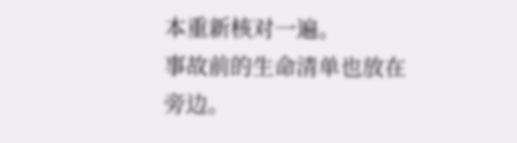本重新核对一遍。
事故前的生命清单也放在旁边。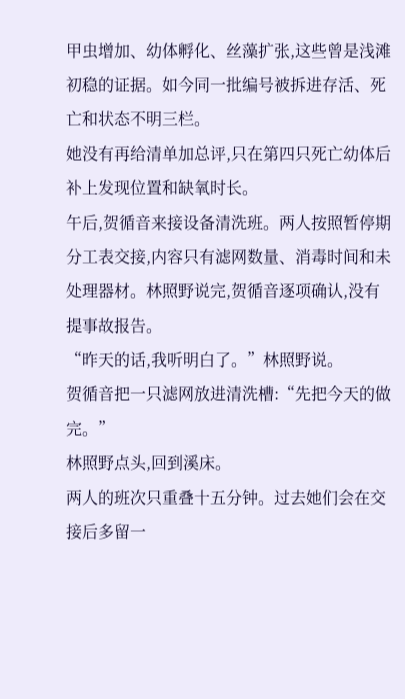甲虫增加、幼体孵化、丝藻扩张,这些曾是浅滩初稳的证据。如今同一批编号被拆进存活、死亡和状态不明三栏。
她没有再给清单加总评,只在第四只死亡幼体后补上发现位置和缺氧时长。
午后,贺循音来接设备清洗班。两人按照暂停期分工表交接,内容只有滤网数量、消毒时间和未处理器材。林照野说完,贺循音逐项确认,没有提事故报告。
“昨天的话,我听明白了。”林照野说。
贺循音把一只滤网放进清洗槽:“先把今天的做完。”
林照野点头,回到溪床。
两人的班次只重叠十五分钟。过去她们会在交接后多留一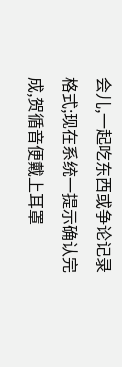会儿,一起吃东西或争论记录格式;现在系统一提示确认完成,贺循音便戴上耳罩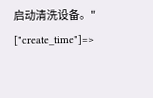启动清洗设备。" ["create_time"]=>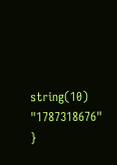string(10) "1787318676" }